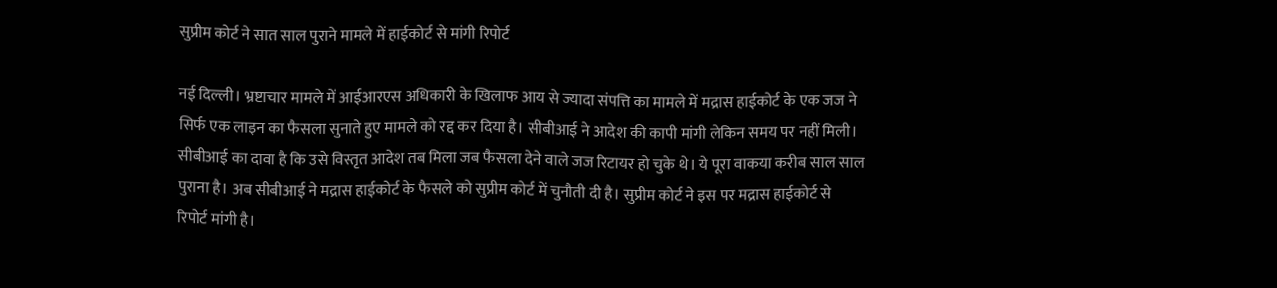सुप्रीम कोर्ट ने सात साल पुराने मामले में हाईकोर्ट से मांगी रिपोर्ट

नई दिल्ली। भ्रष्टाचार मामले में आईआरएस अधिकारी के खिलाफ आय से ज्यादा संपत्ति का मामले में मद्रास हाईकोर्ट के एक जज ने सिर्फ एक लाइन का फैसला सुनाते हुए मामले को रद्द कर दिया है। सीबीआई ने आदेश की कापी मांगी लेकिन समय पर नहीं मिली। सीबीआई का दावा है कि उसे विस्तृत आदेश तब मिला जब फैसला देने वाले जज रिटायर हो चुके थे। ये पूरा वाकया करीब साल साल पुराना है। अब सीबीआई ने मद्रास हाईकोर्ट के फैसले को सुप्रीम कोर्ट में चुनौती दी है। सुप्रीम कोर्ट ने इस पर मद्रास हाईकोर्ट से रिपोर्ट मांगी है।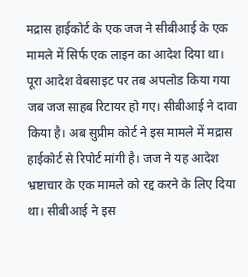मद्रास हाईकोर्ट के एक जज ने सीबीआई के एक मामले में सिर्फ एक लाइन का आदेश दिया था। पूरा आदेश वेबसाइट पर तब अपलोड किया गया जब जज साहब रिटायर हो गए। सीबीआई ने दावा किया है। अब सुप्रीम कोर्ट ने इस मामले में मद्रास हाईकोर्ट से रिपोर्ट मांगी है। जज ने यह आदेश भ्रष्टाचार के एक मामले को रद्द करने के लिए दिया था। सीबीआई ने इस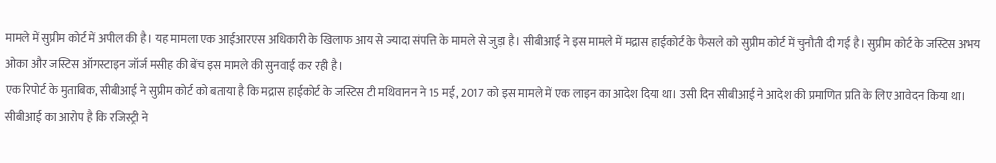मामले में सुप्रीम कोर्ट में अपील की है। यह मामला एक आईआरएस अधिकारी के खिलाफ आय से ज्यादा संपत्ति के मामले से जुड़ा है। सीबीआई ने इस मामले में मद्रास हाईकोर्ट के फैसले को सुप्रीम कोर्ट में चुनौती दी गई है। सुप्रीम कोर्ट के जस्टिस अभय ओका और जस्टिस ऑगस्टाइन जॉर्ज मसीह की बेंच इस मामले की सुनवाई कर रही है।
एक रिपोर्ट के मुताबिक, सीबीआई ने सुप्रीम कोर्ट को बताया है कि मद्रास हाईकोर्ट के जस्टिस टी मथिवानन ने 15 मई, 2017 को इस मामले में एक लाइन का आदेश दिया था। उसी दिन सीबीआई ने आदेश की प्रमाणित प्रति के लिए आवेदन किया था। सीबीआई का आरोप है कि रजिस्ट्री ने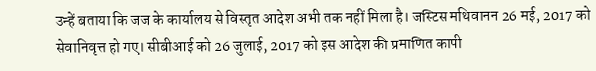उन्हें बताया कि जज के कार्यालय से विस्तृत आदेश अभी तक नहीं मिला है। जस्टिस मथिवानन 26 मई, 2017 को सेवानिवृत्त हो गए। सीबीआई को 26 जुलाई, 2017 को इस आदेश की प्रमाणित कापी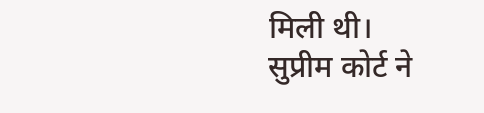मिली थी।
सुप्रीम कोर्ट ने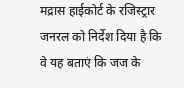मद्रास हाईकोर्ट के रजिस्ट्रार जनरल को निर्देश दिया है कि वे यह बताएं कि जज के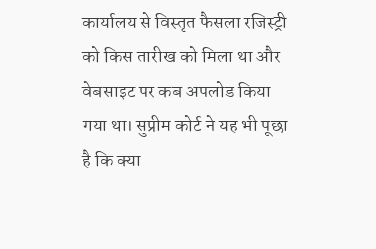कार्यालय से विस्तृत फैसला रजिस्ट्री को किस तारीख को मिला था और वेबसाइट पर कब अपलोड किया गया था। सुप्रीम कोर्ट ने यह भी पूछा है कि क्या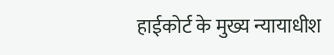हाईकोर्ट के मुख्य न्यायाधीश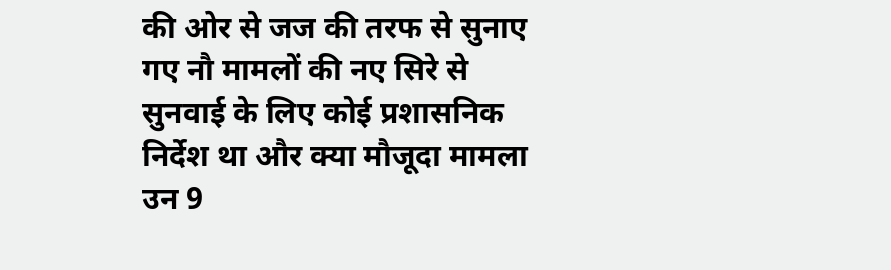की ओर से जज की तरफ से सुनाए गए नौ मामलों की नए सिरे से सुनवाई के लिए कोई प्रशासनिक निर्देश था और क्या मौजूदा मामला उन 9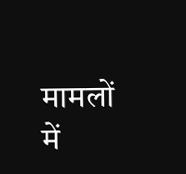मामलों में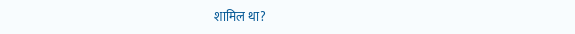शामिल था?